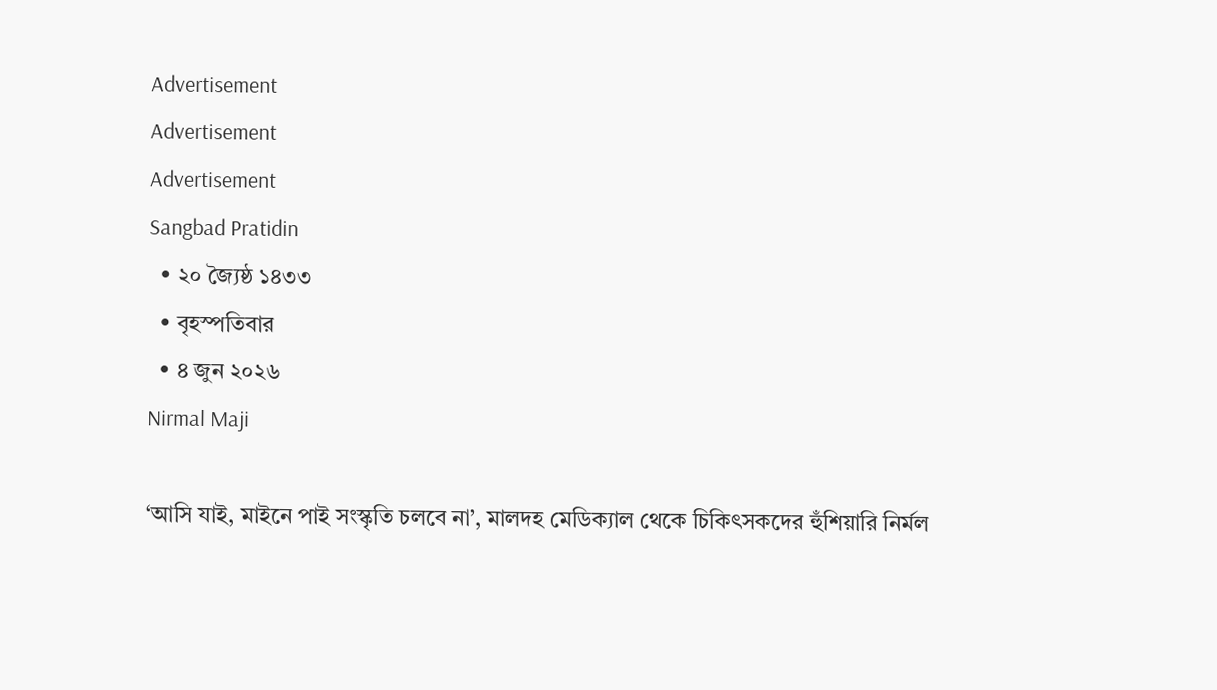Advertisement
Advertisement
Advertisement
Sangbad Pratidin
  • ২০ জ্যৈষ্ঠ ১৪৩৩
  • বৃহস্পতিবার
  • ৪ জুন ২০২৬
Nirmal Maji

‘আসি যাই, মাইনে পাই সংস্কৃতি চলবে না’, মালদহ মেডিক্যাল থেকে চিকিৎসকদের হুঁশিয়ারি নির্মল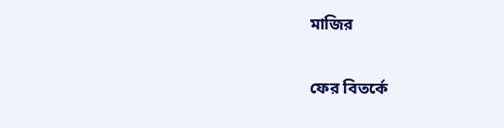মাজির

ফের বিতর্কে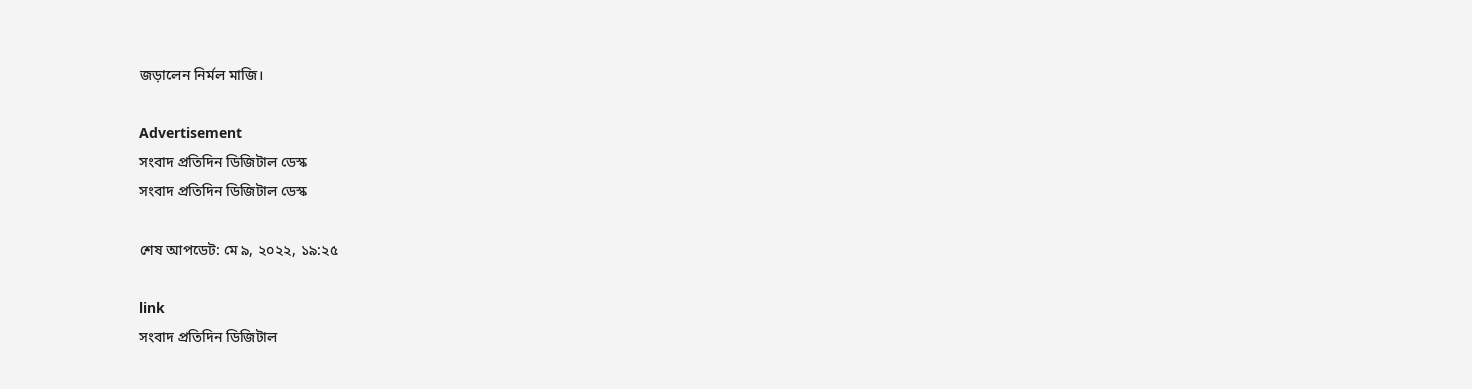জড়ালেন নির্মল মাজি।

Advertisement
সংবাদ প্রতিদিন ডিজিটাল ডেস্ক
সংবাদ প্রতিদিন ডিজিটাল ডেস্ক

শেষ আপডেট: মে ৯, ২০২২, ১৯:২৫

link
সংবাদ প্রতিদিন ডিজিটাল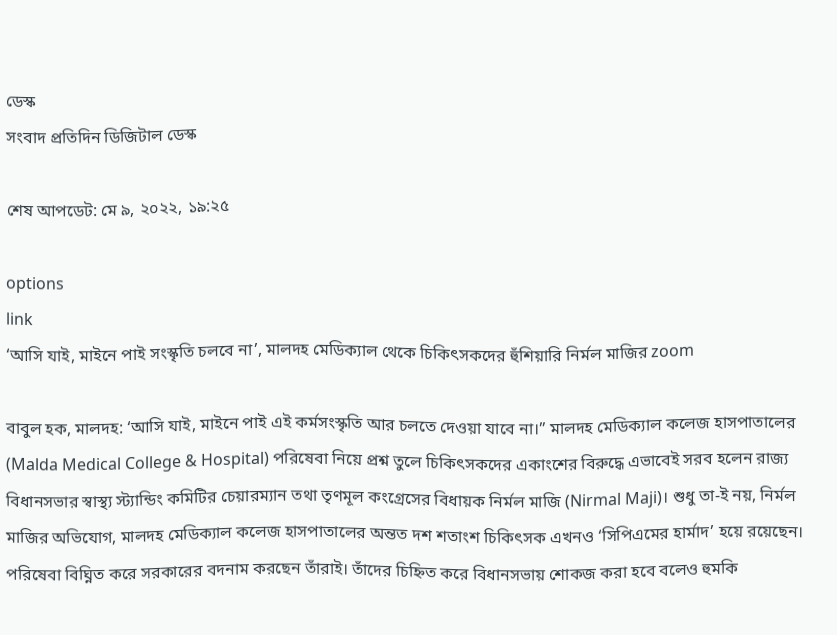ডেস্ক
সংবাদ প্রতিদিন ডিজিটাল ডেস্ক

শেষ আপডেট: মে ৯, ২০২২, ১৯:২৫

options
link
‘আসি যাই, মাইনে পাই সংস্কৃতি চলবে না’, মালদহ মেডিক্যাল থেকে চিকিৎসকদের হুঁশিয়ারি নির্মল মাজির zoom

বাবুল হক, মালদহ: ‘আসি যাই, মাইনে পাই এই কর্মসংস্কৃতি আর চলতে দেওয়া যাবে না।” মালদহ মেডিক্যাল কলেজ হাসপাতালের (Malda Medical College & Hospital) পরিষেবা নিয়ে প্রশ্ন তুলে চিকিৎসকদের একাংশের বিরুদ্ধে এভাবেই সরব হলেন রাজ্য বিধানসভার স্বাস্থ্য স্ট্যান্ডিং কমিটির চেয়ারম্যান তথা তৃণমূল কংগ্রেসের বিধায়ক নির্মল মাজি (Nirmal Maji)। শুধু তা-ই নয়, নির্মল মাজির অভিযোগ, মালদহ মেডিক্যাল কলেজ হাসপাতালের অন্তত দশ শতাংশ চিকিৎসক এখনও ‘সিপিএমের হার্মাদ’ হয়ে রয়েছেন। পরিষেবা বিঘ্নিত করে সরকারের বদনাম করছেন তাঁরাই। তাঁদের চিহ্নিত করে বিধানসভায় শোকজ করা হবে বলেও হুমকি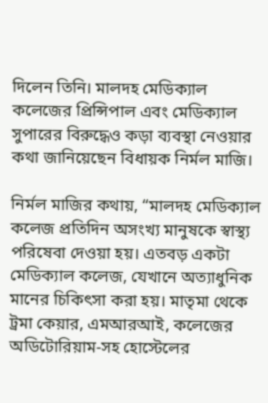দিলেন তিনি। মালদহ মেডিক‍্যাল কলেজের প্রিন্সিপাল এবং মেডিক‍্যাল সুপারের বিরুদ্ধেও কড়া ব্যবস্থা নেওয়ার কথা জানিয়েছেন বিধায়ক নির্মল মাজি।

নির্মল মাজির কথায়, “মালদহ মেডিক‍্যাল কলেজ প্রতিদিন অসংখ্য মানুষকে স্বাস্থ্য পরিষেবা দেওয়া হয়। এতবড় একটা মেডিক্যাল কলেজ, যেখানে অত্যাধুনিক মানের চিকিৎসা করা হয়। মাতৃমা থেকে ট্রমা কেয়ার, এমআরআই, কলেজের অডিটোরিয়াম-সহ হোস্টেলের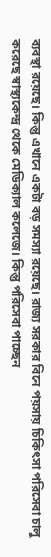ব্যবস্থা রয়েছে। কিন্তু এখানে একটা বড় সমস্যা রয়েছে। রাজ্য সরকার বিনে পয়সায় চিকিৎসা পরিসেবা চালু করেছে স্বাস্থ্যকেন্দ্র থেকে মেডিক্যাল কলেজে। কিন্তু পরিসেবা পাচ্ছেন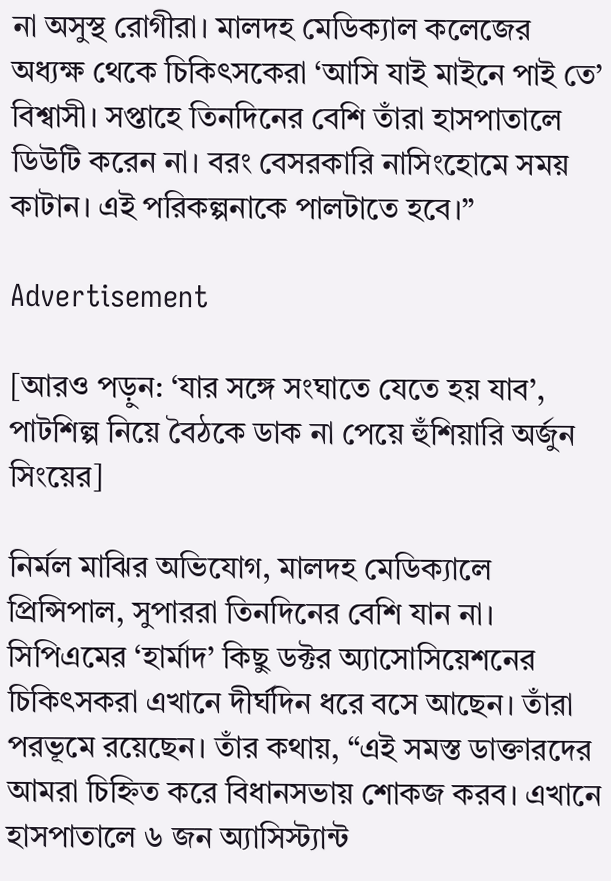না অসুস্থ রোগীরা। মালদহ মেডিক্যাল কলেজের অধ্যক্ষ থেকে চিকিৎসকেরা ‘আসি যাই মাইনে পাই তে’ বিশ্বাসী। সপ্তাহে তিনদিনের বেশি তাঁরা হাসপাতালে ডিউটি করেন না। বরং বেসরকারি নাসিংহোমে সময় কাটান। এই পরিকল্পনাকে পালটাতে হবে।”

Advertisement

[আরও পড়ুন: ‘যার সঙ্গে সংঘাতে যেতে হয় যাব’, পাটশিল্প নিয়ে বৈঠকে ডাক না পেয়ে হুঁশিয়ারি অর্জুন সিংয়ের]

নির্মল মাঝির অভিযোগ, মালদহ মেডিক্যালে প্রিন্সিপাল, সুপাররা তিনদিনের বেশি যান না। সিপিএমের ‘হার্মাদ’ কিছু ডক্টর অ্যাসোসিয়েশনের চিকিৎসকরা এখানে দীর্ঘদিন ধরে বসে আছেন। তাঁরা পরভূমে রয়েছেন। তাঁর কথায়, “এই সমস্ত ডাক্তারদের আমরা চিহ্নিত করে বিধানসভায় শোকজ করব। এখানে হাসপাতালে ৬ জন অ্যাসিস্ট্যান্ট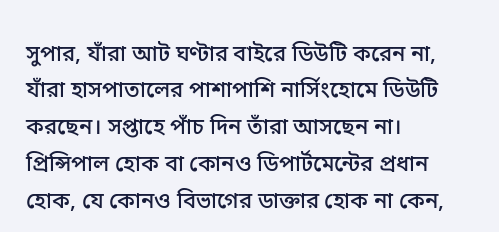সুপার, যাঁরা আট ঘণ্টার বাইরে ডিউটি করেন না, যাঁরা হাসপাতালের পাশাপাশি নার্সিংহোমে ডিউটি করছেন। সপ্তাহে পাঁচ দিন তাঁরা আসছেন না‌।‌ প্রিন্সিপাল হোক বা কোনও ডিপার্টমেন্টের প্রধান হোক, যে কোনও বিভাগের ডাক্তার হোক না কেন,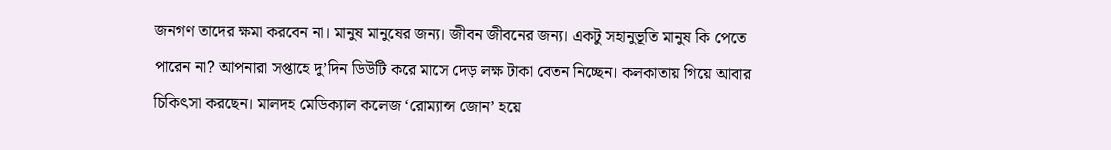জনগণ তাদের ক্ষমা করবেন না। মানুষ মানুষের জন্য। জীবন জীবনের জন্য। একটু সহানুভূতি মানুষ কি পেতে পারেন না? আপনারা সপ্তাহে দু’দিন ডিউটি করে মাসে দেড় লক্ষ টাকা বেতন নিচ্ছেন। কলকাতায় গিয়ে আবার চিকিৎসা করছেন। মালদহ মেডিক‍্যাল কলেজ ‘রোম্যান্স জোন’ হয়ে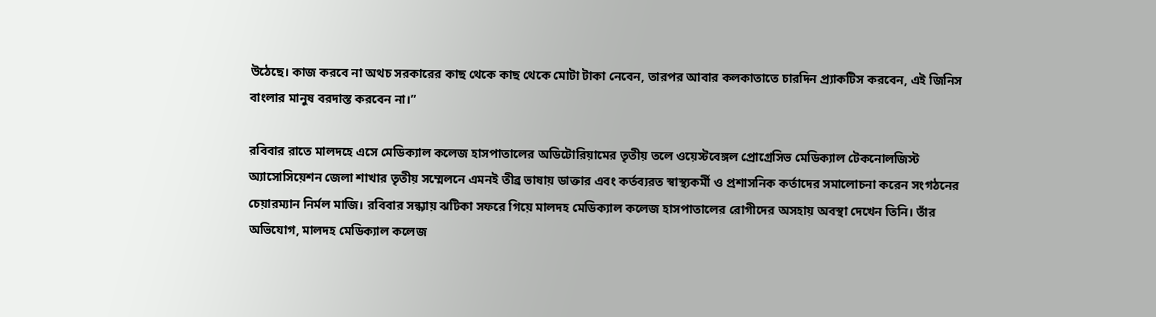উঠেছে। কাজ করবে না অথচ সরকারের কাছ থেকে কাছ থেকে মোটা টাকা নেবেন, তারপর আবার কলকাতাতে চারদিন প্র্যাকটিস করবেন, এই জিনিস বাংলার মানুষ বরদাস্ত করবেন না।”

রবিবার রাতে মালদহে এসে মেডিক‍্যাল কলেজ হাসপাতালের অডিটোরিয়ামের তৃতীয় তলে ওয়েস্টবেঙ্গল প্রোগ্রেসিভ মেডিক্যাল টেকনোলজিস্ট অ্যাসোসিয়েশন জেলা শাখার তৃতীয় সম্মেলনে এমনই তীব্র ভাষায় ডাক্তার এবং কর্তব্যরত স্বাস্থ্যকর্মী ও প্রশাসনিক কর্তাদের সমালোচনা করেন সংগঠনের চেয়ারম্যান নির্মল মাজি। রবিবার সন্ধ্যায় ঝটিকা সফরে গিয়ে মালদহ মেডিক্যাল কলেজ হাসপাতালের রোগীদের অসহায় অবস্থা দেখেন তিনি। তাঁর অভিযোগ, মালদহ মেডিক্যাল কলেজ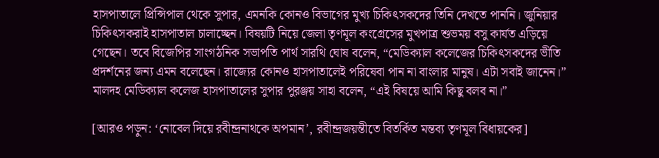হাসপাতালে প্রিন্সিপাল থেকে সুপার, এমনকি কোনও বিভাগের মুখ্য চিকিৎসকদের তিনি দেখতে পাননি। জুনিয়ার চিকিৎসকরাই হাসপাতাল চালাচ্ছেন। বিষয়টি নিয়ে জেলা তৃণমূল কংগ্রেসের মুখপাত্র শুভময় বসু কার্যত এড়িয়ে গেছেন। তবে বিজেপির সাংগঠনিক সভাপতি পার্থ সারথি ঘোষ বলেন, “মেডিক্যাল কলেজের চিকিৎসকদের ভীতি প্রদর্শনের জন্য এমন বলেছেন। রাজ‍্যের কোনও হাসপাতালেই পরিষেবা পান না বাংলার মানুষ। এটা সবাই জানেন।” মালদহ মেডিক্যাল কলেজ হাসপাতালের সুপার পুরঞ্জয় সাহা বলেন, “এই বিষয়ে আমি কিছু বলব না।”

[আরও পড়ুন: ‘নোবেল দিয়ে রবীন্দ্রনাথকে অপমান’, রবীন্দ্রজয়ন্তীতে বিতর্কিত মন্তব্য তৃণমূল বিধায়কের]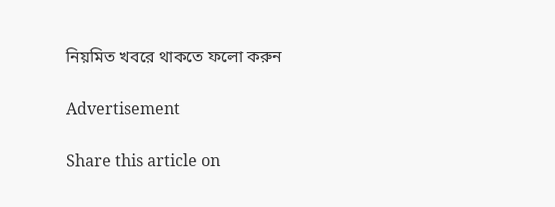নিয়মিত খবরে থাকতে ফলো করুন

Advertisement

Share this article on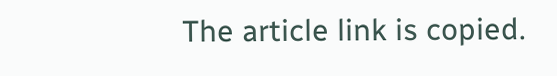The article link is copied.